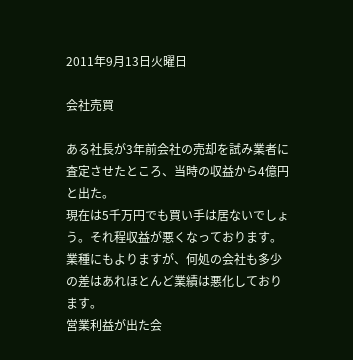2011年9月13日火曜日

会社売買

ある社長が3年前会社の売却を試み業者に査定させたところ、当時の収益から4億円と出た。
現在は5千万円でも買い手は居ないでしょう。それ程収益が悪くなっております。
業種にもよりますが、何処の会社も多少の差はあれほとんど業績は悪化しております。
営業利益が出た会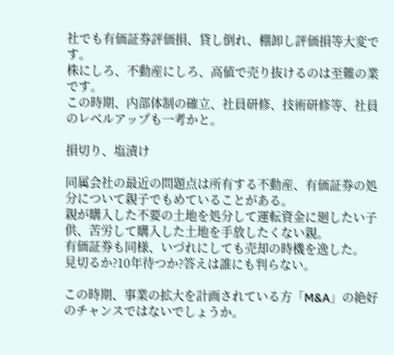社でも有価証券評価損、貸し倒れ、棚卸し評価損等大変です。
株にしろ、不動産にしろ、高値で売り抜けるのは至難の業です。
この時期、内部体制の確立、社員研修、技術研修等、社員のレベルアップも一考かと。

損切り、塩漬け

同属会社の最近の問題点は所有する不動産、有価証券の処分について親子でもめていることがある。
親が購入した不要の土地を処分して運転資金に廻したい子供、苦労して購入した土地を手放したくない親。
有価証券も同様、いづれにしても売却の時機を逸した。
見切るか?10年待つか?答えは誰にも判らない。

この時期、事業の拡大を計画されている方「M&A」の絶好のチャンスではないでしょうか。